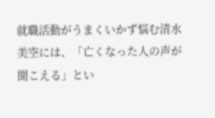就職活動がうまくいかず悩む清水美空には、「亡くなった人の声が聞こえる」とい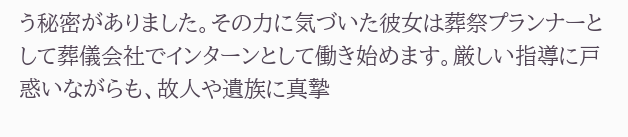う秘密がありました。その力に気づいた彼女は葬祭プランナーとして葬儀会社でインターンとして働き始めます。厳しい指導に戸惑いながらも、故人や遺族に真摯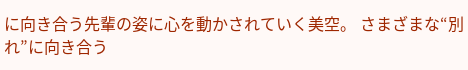に向き合う先輩の姿に心を動かされていく美空。 さまざまな“別れ”に向き合う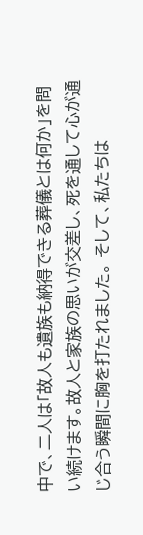中で、二人は「故人も遺族も納得できる葬儀とは何か」を問い続けます。故人と家族の思いが交差し、死を通して心が通じ合う瞬間に胸を打たれました。 そして、私たちは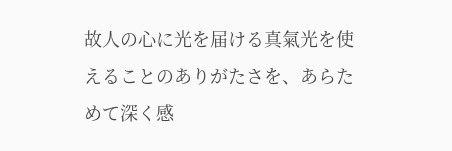故人の心に光を届ける真氣光を使えることのありがたさを、あらためて深く感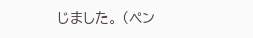じました。 (ペン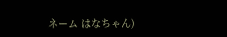ネーム はなちゃん)